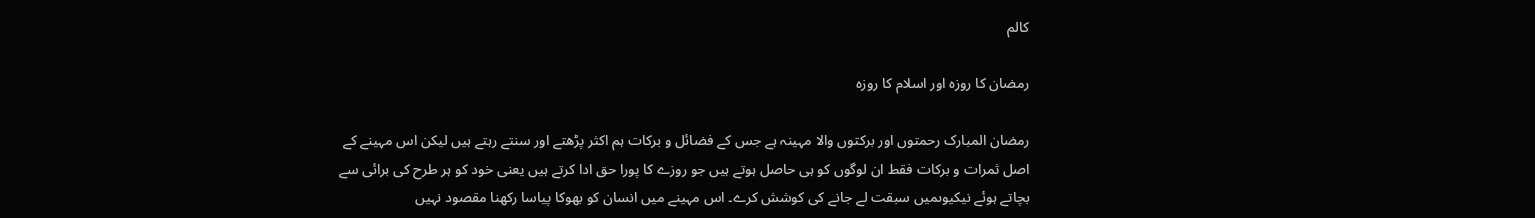کالم

رمضان کا روزہ اور اسلام کا روزہ

رمضان المبارک رحمتوں اور برکتوں والا مہینہ ہے جس کے فضائل و برکات ہم اکثر پڑھتے اور سنتے رہتے ہیں لیکن اس مہینے کے اصل ثمرات و برکات فقط ان لوگوں کو ہی حاصل ہوتے ہیں جو روزے کا پورا حق ادا کرتے ہیں یعنی خود کو ہر طرح کی برائی سے بچاتے ہوئے نیکیوںمیں سبقت لے جانے کی کوشش کرے۔ اس مہینے میں انسان کو بھوکا پیاسا رکھنا مقصود نہیں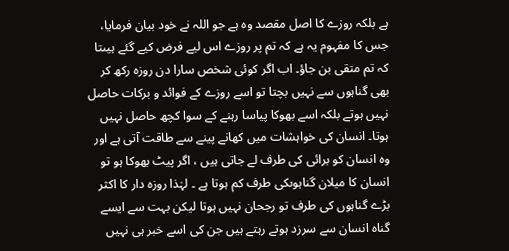ہے بلکہ روزے کا اصل مقصد وہ ہے جو اللہ نے خود بیان فرمایا، جس کا مفہوم یہ ہے کہ تم پر روزے اس لیے فرض کیے گئے ہیںتا کہ تم متقی بن جاؤ۔ اب اگر کوئی شخص سارا دن روزہ رکھ کر بھی گناہوں سے نہیں بچتا تو اسے روزے کے فوائد و برکات حاصل نہیں ہوتے بلکہ اسے بھوکا پیاسا رہنے کے سوا کچھ حاصل نہیں ہوتا۔ انسان کی خواہشات میں کھانے پینے سے طاقت آتی ہے اور وہ انسان کو برائی کی طرف لے جاتی ہیں ، اگر پیٹ بھوکا ہو تو انسان کا میلان گناہوںکی طرف کم ہوتا ہے ۔ لہٰذا روزہ دار کا اکثر بڑے گناہوں کی طرف تو رجحان نہیں ہوتا لیکن بہت سے ایسے گناہ انسان سے سرزد ہوتے رہتے ہیں جن کی اسے خبر ہی نہیں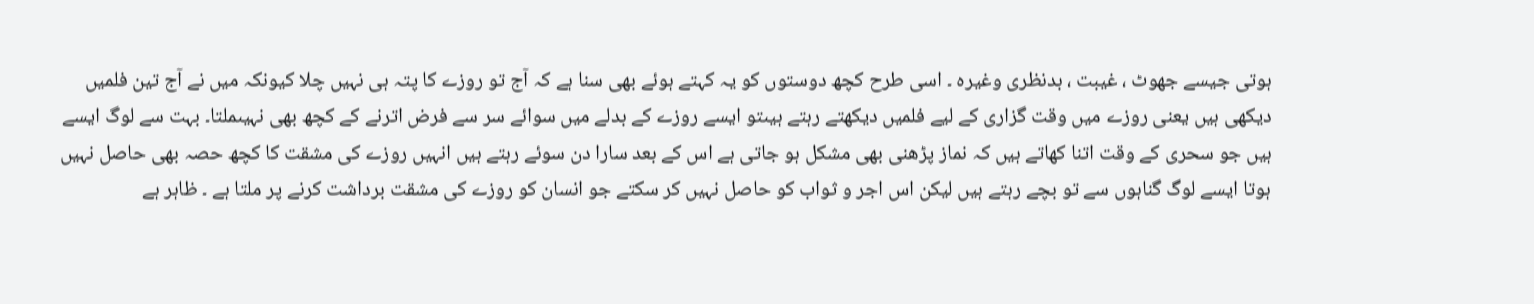ہوتی جیسے جھوٹ ، غیبت ، بدنظری وغیرہ ۔ اسی طرح کچھ دوستوں کو یہ کہتے ہوئے بھی سنا ہے کہ آج تو روزے کا پتہ ہی نہیں چلا کیونکہ میں نے آج تین فلمیں دیکھی ہیں یعنی روزے میں وقت گزاری کے لیے فلمیں دیکھتے رہتے ہیںتو ایسے روزے کے بدلے میں سوائے سر سے فرض اترنے کے کچھ بھی نہیںملتا۔ بہت سے لوگ ایسے ہیں جو سحری کے وقت اتنا کھاتے ہیں کہ نماز پڑھنی بھی مشکل ہو جاتی ہے اس کے بعد سارا دن سوئے رہتے ہیں انہیں روزے کی مشقت کا کچھ حصہ بھی حاصل نہیں ہوتا ایسے لوگ گناہوں سے تو بچے رہتے ہیں لیکن اس اجر و ثواب کو حاصل نہیں کر سکتے جو انسان کو روزے کی مشقت برداشت کرنے پر ملتا ہے ۔ ظاہر ہے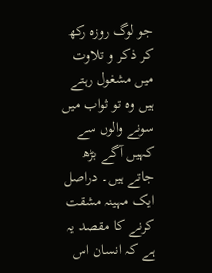جو لوگ روزہ رکھ کر ذکر و تلاوت میں مشغول رہتے ہیں وہ تو ثواب میں سونے والوں سے کہیں آگے بڑھ جاتے ہیں۔ دراصل ایک مہینہ مشقت کرنے کا مقصد یہ ہے کہ انسان اس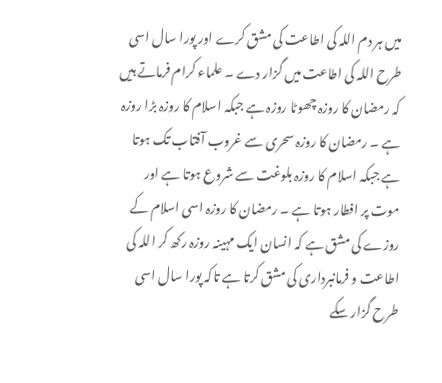میں ہر دم اللہ کی اطاعت کی مشق کرے اور پورا سال اسی طرح اللہ کی اطاعت میں گزار دے ۔ علماء کرام فرماتے ہیں کہ رمضان کا روزہ چھوٹا روزہ ہے جبکہ اسلام کا روزہ بڑا روزہ ہے ۔ رمضان کا روزہ سحری سے غروب آفتاب تک ہوتا ہے جبکہ اسلام کا روزہ بلوغت سے شروع ہوتا ہے اور موت پر افطار ہوتا ہے ۔ رمضان کا روزہ اسی اسلام کے روزے کی مشق ہے کہ انسان ایک مہینہ روزہ رکھ کر اللہ کی اطاعت و فرمانبرداری کی مشق کرتا ہے تاکہ پورا سال اسی طرح گزار سکے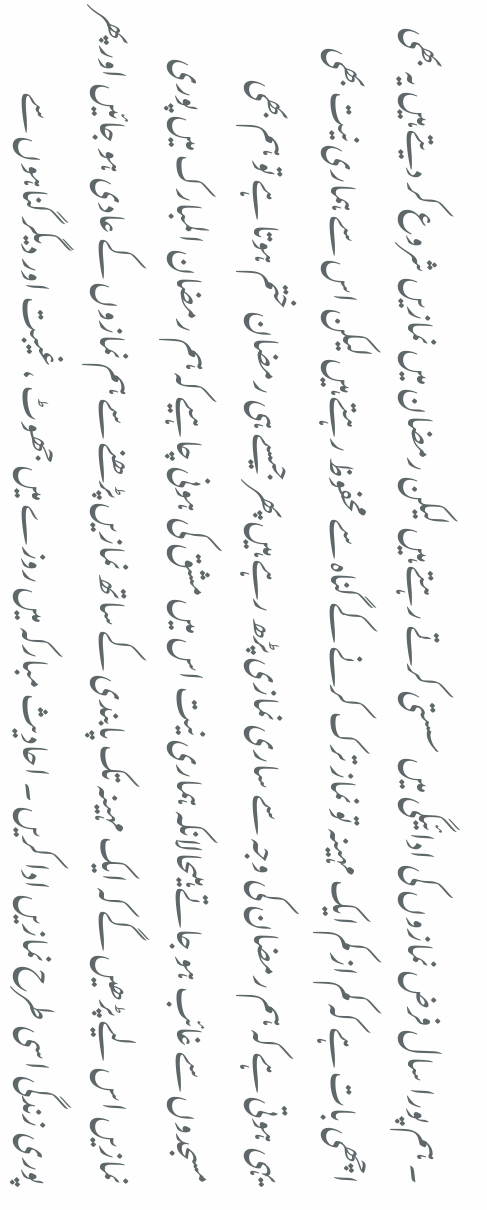۔ ہم پورا سال فرض نمازوں کی ادائیگی میں سستی کرتے رہتے ہیں لیکن رمضان میں نمازیں شروع کر دیتے ہیں یہ بھی اچھی بات ہے کہ کم از کم ایک مہینہ تو نماز ترک کرنے کے گناہ سے محفوظ رہتے ہیں لیکن اس سے ہماری نیت بھی یہی ہوتی ہے کہ ہم رمضان کی وجہ سے ساری نمازی پڑھ رہے ہیں پھر جیسے ہی رمضان ختم ہوتا ہے تو ہم بھی مسجدوں سے غائب ہو جاتے ہیںحالانکہ ہماری نیت اس میں مشق کی ہونی چاہیے کہ ہم رمضان المبارک میں پوری نمازیں اس لیے پڑھیں گے کہ ایک مہینہ تک پابندی کے ساتھ نمازیں پڑھنے سے ہم نمازوں کے عادی ہو جائیں اور پھر پوری زندگی اسی طرح نمازیں ادا کریں ۔ احادیث مبارکہ میں روزے میں جھوٹ ، غیبت اور دیگر گناہوں سے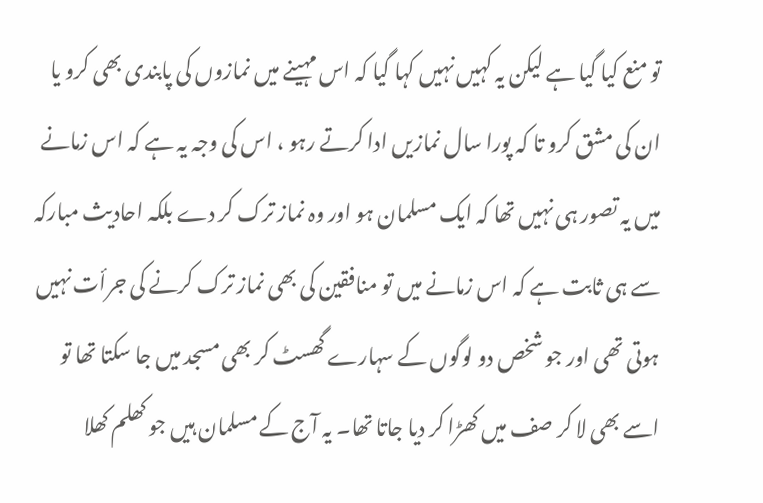تو منع کیا گیا ہے لیکن یہ کہیں نہیں کہا گیا کہ اس مہینے میں نمازوں کی پابندی بھی کرو یا ان کی مشق کرو تا کہ پورا سال نمازیں ادا کرتے رہو ، اس کی وجہ یہ ہے کہ اس زمانے میں یہ تصور ہی نہیں تھا کہ ایک مسلمان ہو اور وہ نماز ترک کر دے بلکہ احادیث مبارکہ سے ہی ثابت ہے کہ اس زمانے میں تو منافقین کی بھی نماز ترک کرنے کی جرأت نہیں ہوتی تھی اور جو شخص دو لوگوں کے سہارے گھسٹ کر بھی مسجد میں جا سکتا تھا تو اسے بھی لا کر صف میں کھڑا کر دیا جاتا تھا۔ یہ آج کے مسلمان ہیں جو کھلم کھلا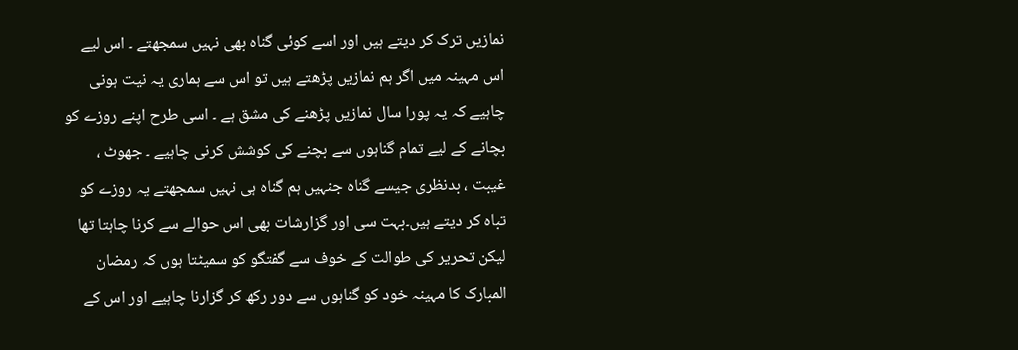نمازیں ترک کر دیتے ہیں اور اسے کوئی گناہ بھی نہیں سمجھتے ۔ اس لیے اس مہینہ میں اگر ہم نمازیں پڑھتے ہیں تو اس سے ہماری یہ نیت ہونی چاہیے کہ یہ پورا سال نمازیں پڑھنے کی مشق ہے ۔ اسی طرح اپنے روزے کو بچانے کے لیے تمام گناہوں سے بچنے کی کوشش کرنی چاہیے ۔ جھوٹ ، غیبت ، بدنظری جیسے گناہ جنہیں ہم گناہ ہی نہیں سمجھتے یہ روزے کو تباہ کر دیتے ہیں۔بہت سی اور گزارشات بھی اس حوالے سے کرنا چاہتا تھا لیکن تحریر کی طوالت کے خوف سے گفتگو کو سمیٹتا ہوں کہ رمضان المبارک کا مہینہ خود کو گناہوں سے دور رکھ کر گزارنا چاہیے اور اس کے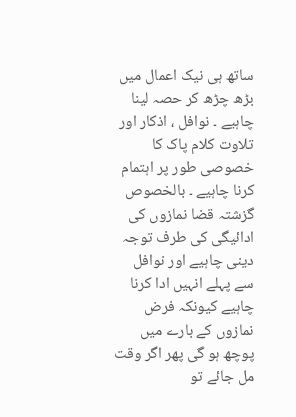ساتھ ہی نیک اعمال میں بڑھ چڑھ کر حصہ لینا چاہیے ۔ نوافل ، اذکار اور تلاوت کلام پاک کا خصوصی طور پر اہتمام کرنا چاہیے ۔ بالخصوص گزشتہ قضا نمازوں کی ادائیگی کی طرف توجہ دینی چاہیے اور نوافل سے پہلے انہیں ادا کرنا چاہیے کیونکہ فرض نمازوں کے بارے میں پوچھ ہو گی پھر اگر وقت مل جائے تو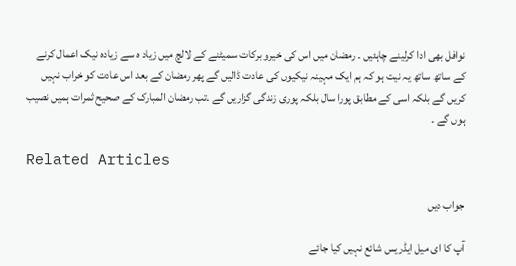نوافل بھی ادا کرلینے چاہئیں ۔ رمضان میں اس کی خیرو برکات سمیٹنے کے لالچ میں زیاد ہ سے زیادہ نیک اعمال کرنے کے ساتھ ساتھ یہ نیت ہو کہ ہم ایک مہینہ نیکیوں کی عادت ڈالیں گے پھر رمضان کے بعد اس عادت کو خراب نہیں کریں گے بلکہ اسی کے مطابق پورا سال بلکہ پوری زندگی گزاریں گے ۔تب رمضان المبارک کے صحیح ثمرات ہمیں نصیب ہوں گے ۔

Related Articles

جواب دیں

آپ کا ای میل ایڈریس شائع نہیں کیا جائے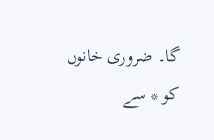گا۔ ضروری خانوں کو * سے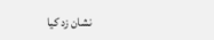نشان زد کیا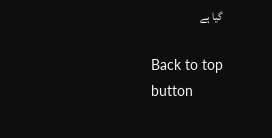گیا ہے

Back to top button